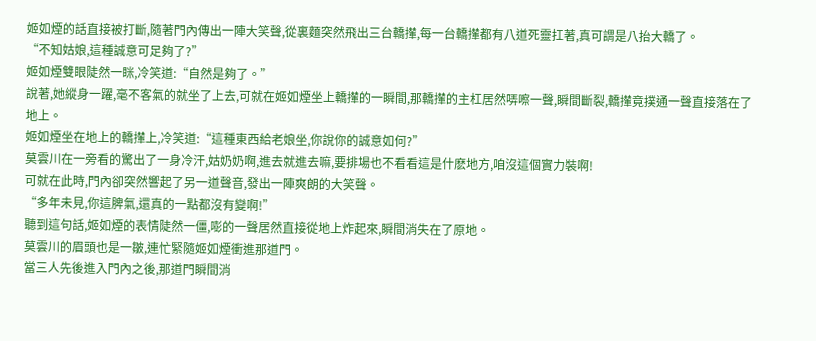姬如煙的話直接被打斷,隨著門內傳出一陣大笑聲,從裏麵突然飛出三台轎攆,每一台轎攆都有八道死靈扛著,真可謂是八抬大轎了。
“不知姑娘,這種誠意可足夠了?”
姬如煙雙眼陡然一眯,冷笑道:“自然是夠了。”
說著,她縱身一躍,毫不客氣的就坐了上去,可就在姬如煙坐上轎攆的一瞬間,那轎攆的主杠居然哢嚓一聲,瞬間斷裂,轎攆竟撲通一聲直接落在了地上。
姬如煙坐在地上的轎攆上,冷笑道:“這種東西給老娘坐,你說你的誠意如何?”
莫雲川在一旁看的驚出了一身冷汗,姑奶奶啊,進去就進去嘛,要排場也不看看這是什麽地方,咱沒這個實力裝啊!
可就在此時,門內卻突然響起了另一道聲音,發出一陣爽朗的大笑聲。
“多年未見,你這脾氣,還真的一點都沒有變啊!”
聽到這句話,姬如煙的表情陡然一僵,嘭的一聲居然直接從地上炸起來,瞬間消失在了原地。
莫雲川的眉頭也是一皺,連忙緊隨姬如煙衝進那道門。
當三人先後進入門內之後,那道門瞬間消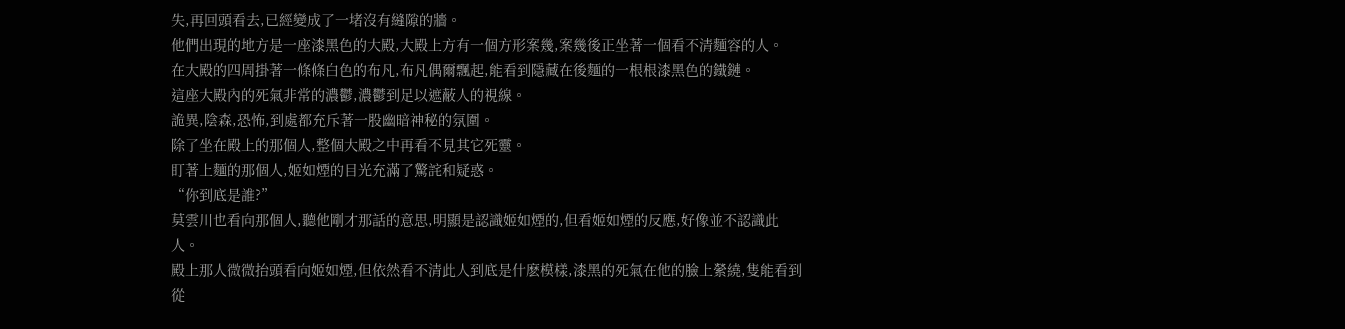失,再回頭看去,已經變成了一堵沒有縫隙的牆。
他們出現的地方是一座漆黑色的大殿,大殿上方有一個方形案幾,案幾後正坐著一個看不清麵容的人。
在大殿的四周掛著一條條白色的布凡,布凡偶爾飄起,能看到隱藏在後麵的一根根漆黑色的鐵鏈。
這座大殿內的死氣非常的濃鬱,濃鬱到足以遮蔽人的視線。
詭異,陰森,恐怖,到處都充斥著一股幽暗神秘的氛圍。
除了坐在殿上的那個人,整個大殿之中再看不見其它死靈。
盯著上麵的那個人,姬如煙的目光充滿了驚詫和疑惑。
“你到底是誰?”
莫雲川也看向那個人,聽他剛才那話的意思,明顯是認識姬如煙的,但看姬如煙的反應,好像並不認識此人。
殿上那人微微抬頭看向姬如煙,但依然看不清此人到底是什麽模樣,漆黑的死氣在他的臉上縈繞,隻能看到從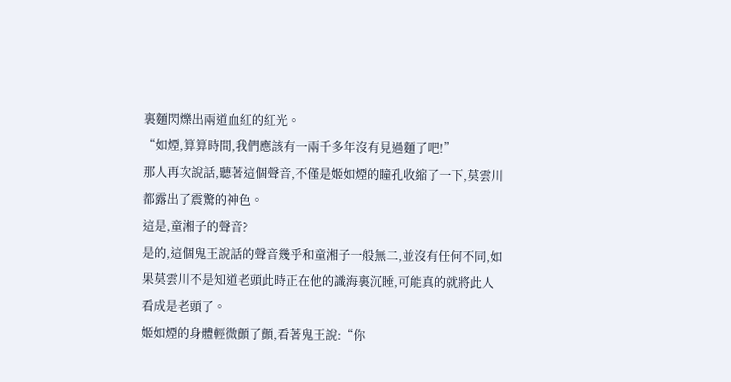裏麵閃爍出兩道血紅的紅光。
“如煙,算算時間,我們應該有一兩千多年沒有見過麵了吧!”
那人再次說話,聽著這個聲音,不僅是姬如煙的瞳孔收縮了一下,莫雲川都露出了震驚的神色。
這是,童湘子的聲音?
是的,這個鬼王說話的聲音幾乎和童湘子一般無二,並沒有任何不同,如果莫雲川不是知道老頭此時正在他的識海裏沉睡,可能真的就將此人看成是老頭了。
姬如煙的身體輕微顫了顫,看著鬼王說:“你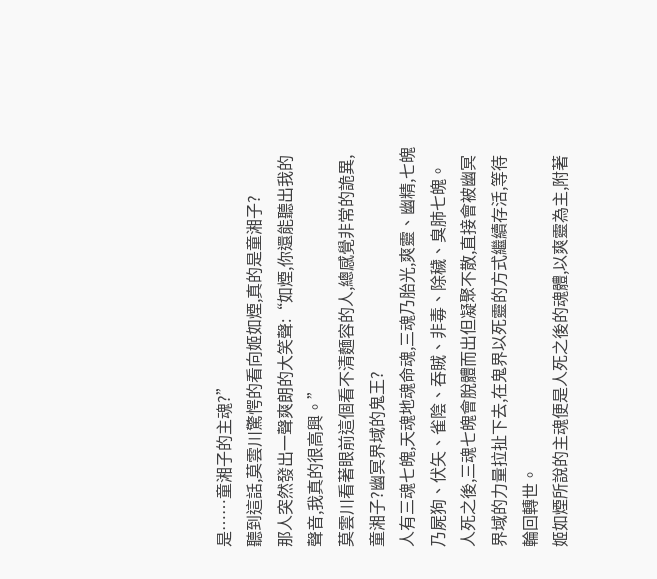是……童湘子的主魂?”
聽到這話,莫雲川驚愕的看向姬如煙,真的是童湘子?
那人突然發出一聲爽朗的大笑聲:“如煙,你還能聽出我的聲音,我真的很高興。”
莫雲川看著眼前這個看不清麵容的人,總感覺非常的詭異,童湘子?幽冥界域的鬼王?
人有三魂七魄,天魂地魂命魂,三魂乃胎光,爽靈、幽精,七魄乃屍狗、伏矢、雀陰、吞賊、非毒、除穢、臭肺七魄。
人死之後,三魂七魄會脫體而出但凝聚不散,直接會被幽冥界域的力量拉扯下去,在鬼界以死靈的方式繼續存活,等待輪回轉世。
姬如煙所說的主魂便是人死之後的魂體,以爽靈為主,附著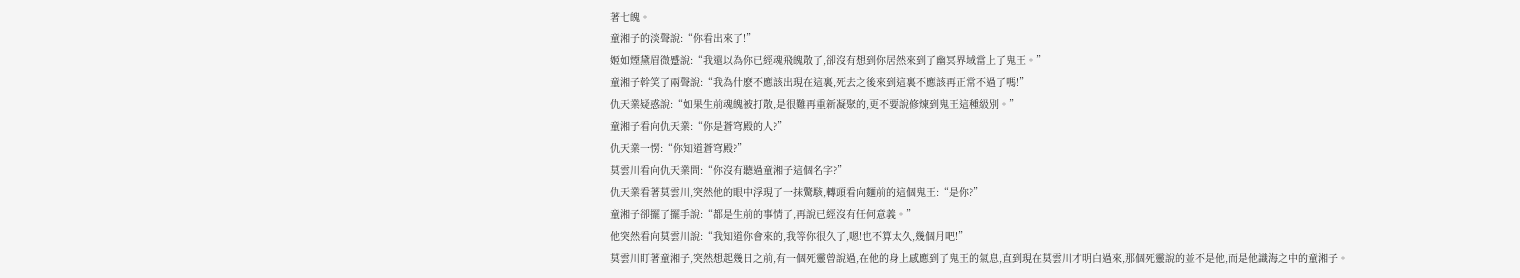著七魄。
童湘子的淡聲說:“你看出來了!”
姬如煙黛眉微蹙說:“我還以為你已經魂飛魄散了,卻沒有想到你居然來到了幽冥界域當上了鬼王。”
童湘子幹笑了兩聲說:“我為什麽不應該出現在這裏,死去之後來到這裏不應該再正常不過了嗎!”
仇天業疑惑說:“如果生前魂魄被打散,是很難再重新凝聚的,更不要說修煉到鬼王這種級別。”
童湘子看向仇天業:“你是蒼穹殿的人?”
仇天業一愣:“你知道蒼穹殿?”
莫雲川看向仇天業問:“你沒有聽過童湘子這個名字?”
仇天業看著莫雲川,突然他的眼中浮現了一抹驚駭,轉頭看向麵前的這個鬼王:“是你?”
童湘子卻擺了擺手說:“都是生前的事情了,再說已經沒有任何意義。”
他突然看向莫雲川說:“我知道你會來的,我等你很久了,嗯!也不算太久,幾個月吧!”
莫雲川盯著童湘子,突然想起幾日之前,有一個死靈曾說過,在他的身上感應到了鬼王的氣息,直到現在莫雲川才明白過來,那個死靈說的並不是他,而是他識海之中的童湘子。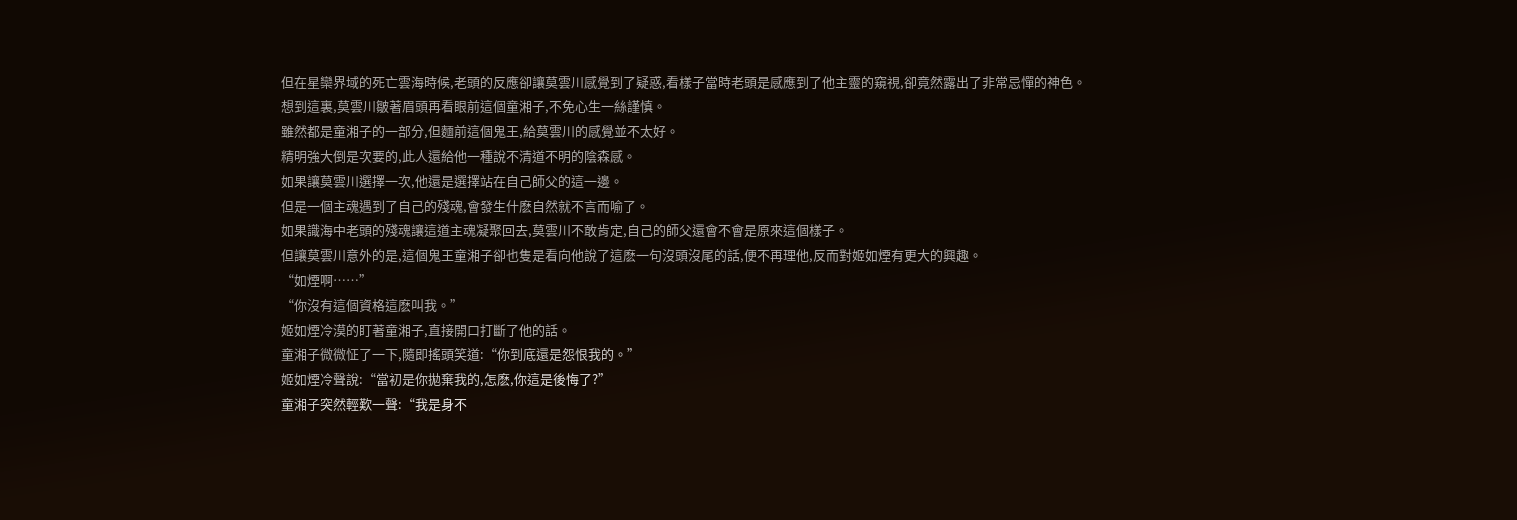但在星欒界域的死亡雲海時候,老頭的反應卻讓莫雲川感覺到了疑惑,看樣子當時老頭是感應到了他主靈的窺視,卻竟然露出了非常忌憚的神色。
想到這裏,莫雲川皺著眉頭再看眼前這個童湘子,不免心生一絲謹慎。
雖然都是童湘子的一部分,但麵前這個鬼王,給莫雲川的感覺並不太好。
精明強大倒是次要的,此人還給他一種說不清道不明的陰森感。
如果讓莫雲川選擇一次,他還是選擇站在自己師父的這一邊。
但是一個主魂遇到了自己的殘魂,會發生什麽自然就不言而喻了。
如果識海中老頭的殘魂讓這道主魂凝聚回去,莫雲川不敢肯定,自己的師父還會不會是原來這個樣子。
但讓莫雲川意外的是,這個鬼王童湘子卻也隻是看向他說了這麽一句沒頭沒尾的話,便不再理他,反而對姬如煙有更大的興趣。
“如煙啊……”
“你沒有這個資格這麽叫我。”
姬如煙冷漠的盯著童湘子,直接開口打斷了他的話。
童湘子微微怔了一下,隨即搖頭笑道:“你到底還是怨恨我的。”
姬如煙冷聲說:“當初是你拋棄我的,怎麽,你這是後悔了?”
童湘子突然輕歎一聲:“我是身不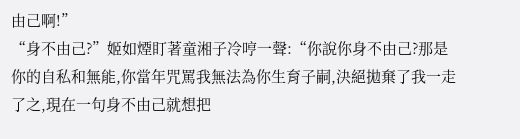由己啊!”
“身不由己?”姬如煙盯著童湘子冷哼一聲:“你說你身不由己?那是你的自私和無能,你當年咒罵我無法為你生育子嗣,決絕拋棄了我一走了之,現在一句身不由己就想把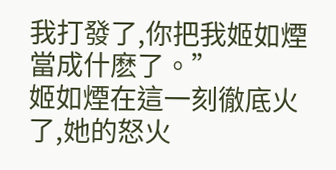我打發了,你把我姬如煙當成什麽了。”
姬如煙在這一刻徹底火了,她的怒火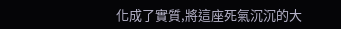化成了實質,將這座死氣沉沉的大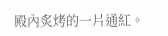殿內炙烤的一片通紅。